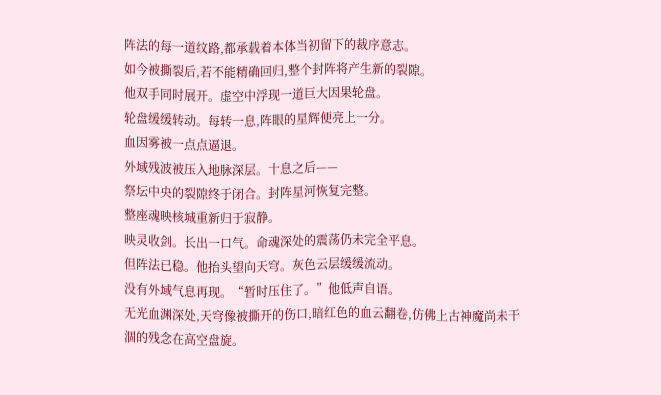阵法的每一道纹路,都承载着本体当初留下的裁序意志。
如今被撕裂后,若不能精确回归,整个封阵将产生新的裂隙。
他双手同时展开。虚空中浮现一道巨大因果轮盘。
轮盘缓缓转动。每转一息,阵眼的星辉便亮上一分。
血因雾被一点点逼退。
外域残波被压入地脉深层。十息之后——
祭坛中央的裂隙终于闭合。封阵星河恢复完整。
整座魂映核城重新归于寂静。
映灵收剑。长出一口气。命魂深处的震荡仍未完全平息。
但阵法已稳。他抬头望向天穹。灰色云层缓缓流动。
没有外域气息再现。“暂时压住了。”他低声自语。
无光血渊深处,天穹像被撕开的伤口,暗红色的血云翻卷,仿佛上古神魔尚未干涸的残念在高空盘旋。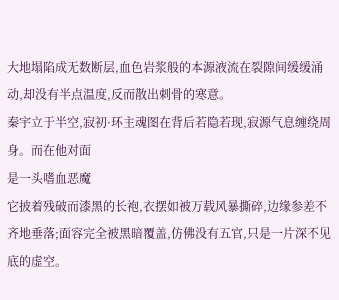大地塌陷成无数断层,血色岩浆般的本源液流在裂隙间缓缓涌动,却没有半点温度,反而散出刺骨的寒意。
秦宇立于半空,寂初·环主魂图在背后若隐若现,寂源气息缠绕周身。而在他对面
是一头嗜血恶魔
它披着残破而漆黑的长袍,衣摆如被万载风暴撕碎,边缘参差不齐地垂落;面容完全被黑暗覆盖,仿佛没有五官,只是一片深不见底的虚空。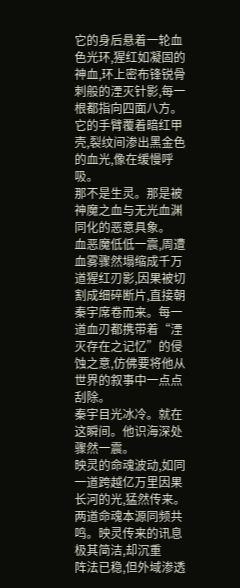它的身后悬着一轮血色光环,猩红如凝固的神血,环上密布锋锐骨刺般的湮灭针影,每一根都指向四面八方。
它的手臂覆着暗红甲壳,裂纹间渗出黑金色的血光,像在缓慢呼吸。
那不是生灵。那是被神魔之血与无光血渊同化的恶意具象。
血恶魔低低一震,周遭血雾骤然塌缩成千万道猩红刃影,因果被切割成细碎断片,直接朝秦宇席卷而来。每一道血刃都携带着“湮灭存在之记忆”的侵蚀之意,仿佛要将他从世界的叙事中一点点刮除。
秦宇目光冰冷。就在这瞬间。他识海深处骤然一震。
映灵的命魂波动,如同一道跨越亿万里因果长河的光,猛然传来。
两道命魂本源同频共鸣。映灵传来的讯息极其简洁,却沉重
阵法已稳,但外域渗透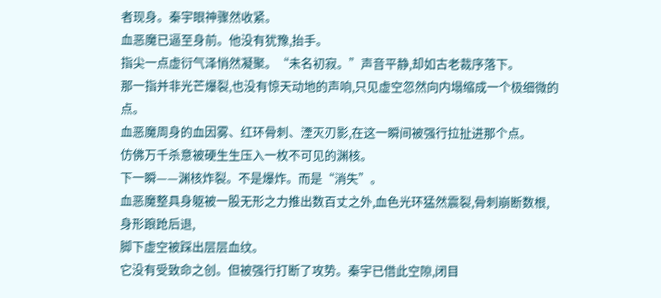者现身。秦宇眼神骤然收紧。
血恶魔已逼至身前。他没有犹豫,抬手。
指尖一点虚衍气泽悄然凝聚。“未名初寂。”声音平静,却如古老裁序落下。
那一指并非光芒爆裂,也没有惊天动地的声响,只见虚空忽然向内塌缩成一个极细微的点。
血恶魔周身的血因雾、红环骨刺、湮灭刃影,在这一瞬间被强行拉扯进那个点。
仿佛万千杀意被硬生生压入一枚不可见的渊核。
下一瞬——渊核炸裂。不是爆炸。而是“消失”。
血恶魔整具身躯被一股无形之力推出数百丈之外,血色光环猛然震裂,骨刺崩断数根,身形踉跄后退,
脚下虚空被踩出层层血纹。
它没有受致命之创。但被强行打断了攻势。秦宇已借此空隙,闭目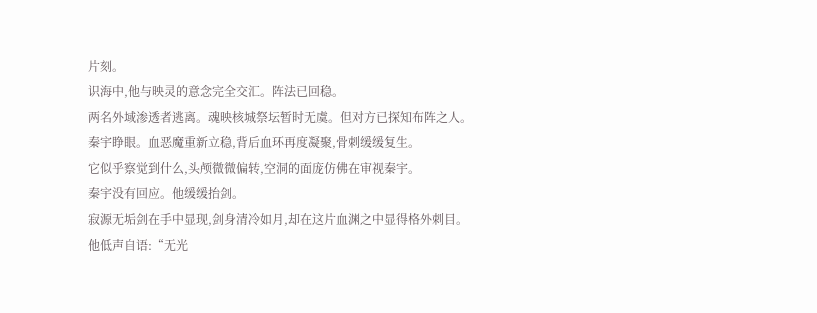片刻。
识海中,他与映灵的意念完全交汇。阵法已回稳。
两名外域渗透者逃离。魂映核城祭坛暂时无虞。但对方已探知布阵之人。
秦宇睁眼。血恶魔重新立稳,背后血环再度凝聚,骨刺缓缓复生。
它似乎察觉到什么,头颅微微偏转,空洞的面庞仿佛在审视秦宇。
秦宇没有回应。他缓缓抬剑。
寂源无垢剑在手中显现,剑身清冷如月,却在这片血渊之中显得格外刺目。
他低声自语:“无光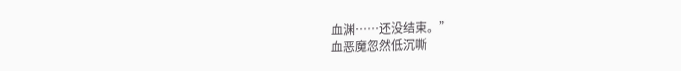血渊……还没结束。”
血恶魔忽然低沉嘶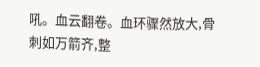吼。血云翻卷。血环骤然放大,骨刺如万箭齐,整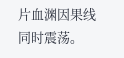片血渊因果线同时震荡。